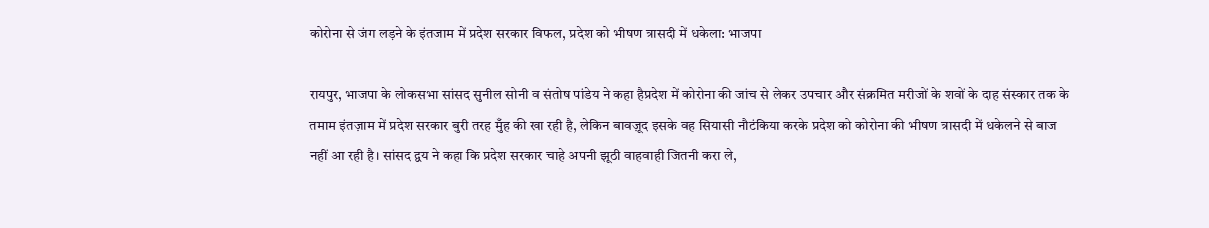कोरोना से जंग लड़ने के इंतजाम में प्रदेश सरकार विफल, प्रदेश को भीषण त्रासदी में धकेला: भाजपा

रायपुर, भाजपा के लोकसभा सांसद सुनील सोनी व संतोष पांडेय ने कहा हैप्रदेश में कोरोना की जांच से लेकर उपचार और संक्रमित मरीजों के शवों के दाह संस्कार तक के तमाम इंतज़ाम में प्रदेश सरकार बुरी तरह मुँह की खा रही है, लेकिन बावज़ूद इसके वह सियासी नौटंकिया करके प्रदेश को कोरोना की भीषण त्रासदी में धकेलने से बाज नहीं आ रही है। सांसद द्वय ने कहा कि प्रदेश सरकार चाहे अपनी झूठी वाहवाही जितनी करा ले,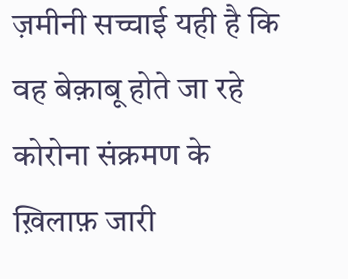ज़मीनी सच्चाई यही है कि वह बेक़ाबू होते जा रहे कोरोना संक्रमण के ख़िलाफ़ जारी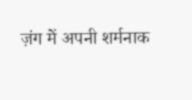ज़ंग में अपनी शर्मनाक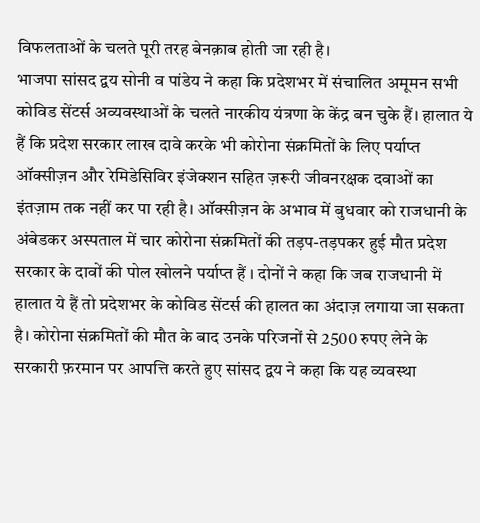विफलताओं के चलते पूरी तरह बेनक़ाब होती जा रही है।
भाजपा सांसद द्वय सोनी व पांडेय ने कहा कि प्रदेशभर में संचालित अमूमन सभी कोविड सेंटर्स अव्यवस्थाओं के चलते नारकीय यंत्रणा के केंद्र बन चुके हैं। हालात ये हैं कि प्रदेश सरकार लाख दावे करके भी कोरोना संक्रमितों के लिए पर्याप्त ऑक्सीज़न और रेमिडेसिविर इंजेक्शन सहित ज़रूरी जीवनरक्षक दवाओं का इंतज़ाम तक नहीं कर पा रही है। ऑक्सीज़न के अभाव में बुधवार को राजधानी के अंबेडकर अस्पताल में चार कोरोना संक्रमितों की तड़प-तड़पकर हुई मौत प्रदेश सरकार के दावों की पोल खोलने पर्याप्त हैं । दोनों ने कहा कि जब राजधानी में हालात ये हैं तो प्रदेशभर के कोविड सेंटर्स की हालत का अंदाज़ लगाया जा सकता है। कोरोना संक्रमितों की मौत के बाद उनके परिजनों से 2500 रुपए लेने के सरकारी फ़रमान पर आपत्ति करते हुए सांसद द्वय ने कहा कि यह व्यवस्था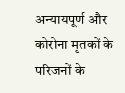अन्यायपूर्ण और कोरोना मृतकों के परिजनों के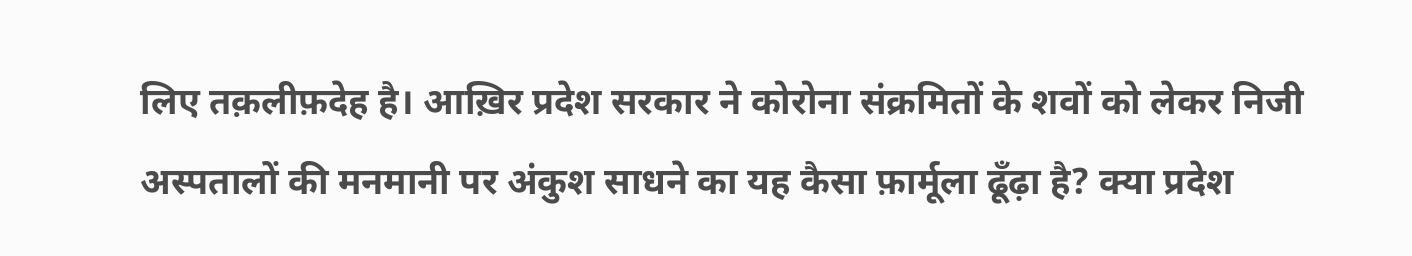लिए तक़लीफ़देह है। आख़िर प्रदेश सरकार ने कोरोना संक्रमितों के शवों को लेकर निजी अस्पतालों की मनमानी पर अंकुश साधने का यह कैसा फ़ार्मूला ढूँढ़ा है? क्या प्रदेश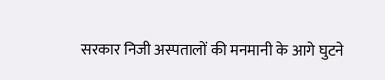सरकार निजी अस्पतालों की मनमानी के आगे घुटने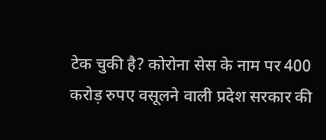टेक चुकी है? कोरोना सेस के नाम पर 400 करोड़ रुपए वसूलने वाली प्रदेश सरकार की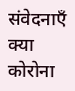संवेदनाएँ क्या कोरोना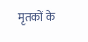मृतकों के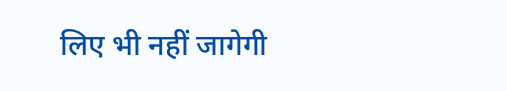लिए भी नहीं जागेगी